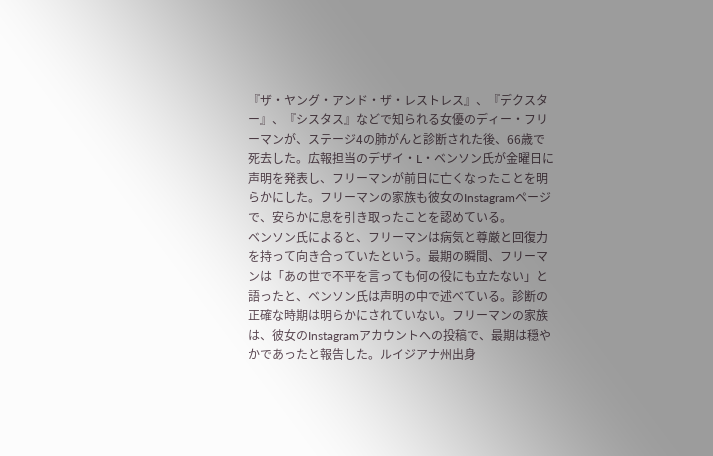『ザ・ヤング・アンド・ザ・レストレス』、『デクスター』、『シスタス』などで知られる女優のディー・フリーマンが、ステージ4の肺がんと診断された後、66歳で死去した。広報担当のデザイ・L・ベンソン氏が金曜日に声明を発表し、フリーマンが前日に亡くなったことを明らかにした。フリーマンの家族も彼女のInstagramページで、安らかに息を引き取ったことを認めている。
ベンソン氏によると、フリーマンは病気と尊厳と回復力を持って向き合っていたという。最期の瞬間、フリーマンは「あの世で不平を言っても何の役にも立たない」と語ったと、ベンソン氏は声明の中で述べている。診断の正確な時期は明らかにされていない。フリーマンの家族は、彼女のInstagramアカウントへの投稿で、最期は穏やかであったと報告した。ルイジアナ州出身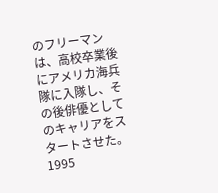のフリーマンは、高校卒業後にアメリカ海兵隊に入隊し、その後俳優としてのキャリアをスタートさせた。1995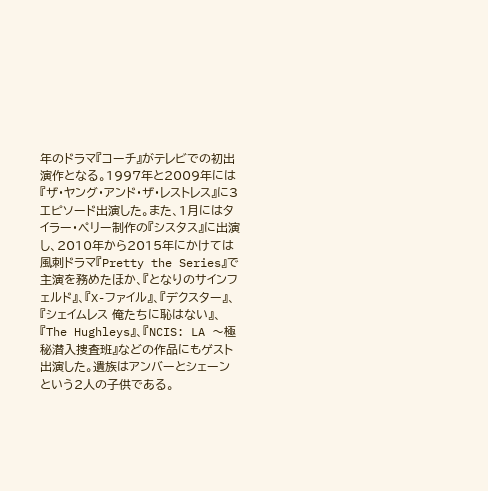年のドラマ『コーチ』がテレビでの初出演作となる。1997年と2009年には『ザ・ヤング・アンド・ザ・レストレス』に3エピソード出演した。また、1月にはタイラー・ペリー制作の『シスタス』に出演し、2010年から2015年にかけては風刺ドラマ『Pretty the Series』で主演を務めたほか、『となりのサインフェルド』、『X-ファイル』、『デクスター』、『シェイムレス 俺たちに恥はない』、『The Hughleys』、『NCIS: LA 〜極秘潜入捜査班』などの作品にもゲスト出演した。遺族はアンバーとシェーンという2人の子供である。